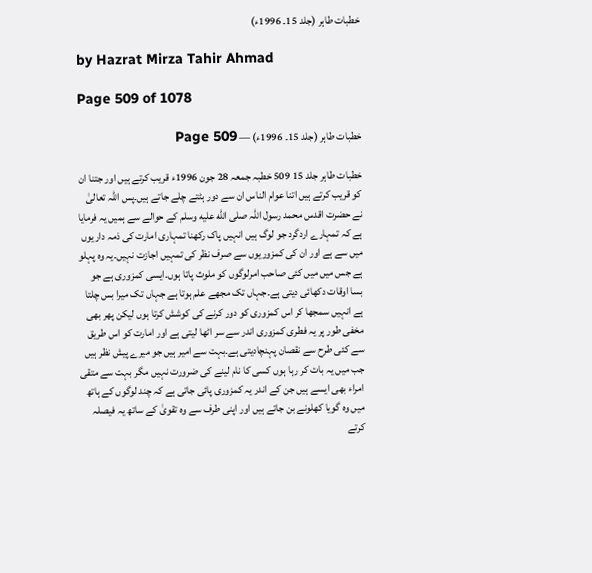خطبات طاہر (جلد 15۔ 1996ء)

by Hazrat Mirza Tahir Ahmad

Page 509 of 1078

خطبات طاہر (جلد 15۔ 1996ء) — Page 509

خطبات طاہر جلد 15 509 خطبہ جمعہ 28 جون 1996ء قریب کرتے ہیں اور جتنا ان کو قریب کرتے ہیں اتنا عوام الناس ان سے دور ہٹتے چلے جاتے ہیں۔پس اللہ تعالیٰ نے حضرت اقدس محمد رسول اللہ صلى الله عليه وسلم کے حوالے سے ہمیں یہ فرمایا ہے کہ تمہارے اردگرد جو لوگ ہیں انہیں پاک رکھنا تمہاری امارت کی ذمہ داریوں میں سے ہے اور ان کی کمزوریوں سے صرف نظر کی تمہیں اجازت نہیں۔یہ وہ پہلو ہے جس میں میں کئی صاحب امرلوگوں کو ملوث پاتا ہوں۔ایسی کمزوری ہے جو بسا اوقات دکھائی دیتی ہے۔جہاں تک مجھے علم ہوتا ہے جہاں تک میرا بس چلتا ہے انہیں سمجھا کر اس کمزوری کو دور کرنے کی کوشش کرتا ہوں لیکن پھر بھی مخفی طور پر یہ فطری کمزوری اندر سے سر اٹھا لیتی ہے اور امارت کو اس طریق سے کئی طرح سے نقصان پہنچادیتی ہے۔بہت سے امیر ہیں جو میرے پیش نظر ہیں جب میں یہ بات کر رہا ہوں کسی کا نام لینے کی ضرورت نہیں مگر بہت سے متقی امراء بھی ایسے ہیں جن کے اندر یہ کمزوری پائی جاتی ہے کہ چند لوگوں کے ہاتھ میں وہ گویا کھلونے بن جاتے ہیں اور اپنی طرف سے وہ تقویٰ کے ساتھ یہ فیصلہ کرتے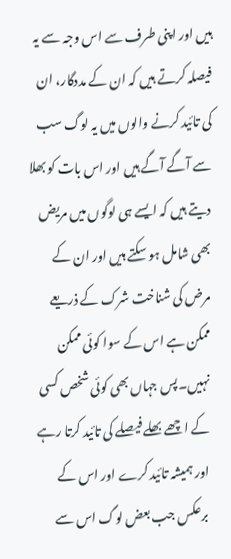ہیں اور اپنی طرف سے اس وجہ سے یہ فیصلہ کرتے ہیں کہ ان کے مددگار، ان کی تائید کرنے والوں میں یہ لوگ سب سے آگے آگے ہیں اور اس بات کو بھلا دیتے ہیں کہ ایسے ہی لوگوں میں مریض بھی شامل ہو سکتے ہیں اور ان کے مرض کی شناخت شرک کے ذریعے ممکن ہے اس کے سوا کوئی ممکن نہیں۔پس جہاں بھی کوئی شخص کسی کے اچھے بھلے فیصلے کی تائید کرتا رہے اور ہمیشہ تائید کرے اور اس کے برعکس جب بعض لوگ اس سے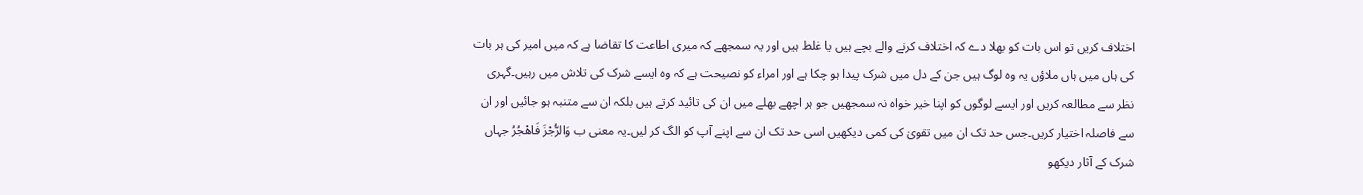اختلاف کریں تو اس بات کو بھلا دے کہ اختلاف کرنے والے بچے ہیں یا غلط ہیں اور یہ سمجھے کہ میری اطاعت کا تقاضا ہے کہ میں امیر کی ہر بات کی ہاں میں ہاں ملاؤں یہ وہ لوگ ہیں جن کے دل میں شرک پیدا ہو چکا ہے اور امراء کو نصیحت ہے کہ وہ ایسے شرک کی تلاش میں رہیں۔گہری نظر سے مطالعہ کریں اور ایسے لوگوں کو اپنا خیر خواہ نہ سمجھیں جو ہر اچھے بھلے میں ان کی تائید کرتے ہیں بلکہ ان سے متنبہ ہو جائیں اور ان سے فاصلہ اختیار کریں۔جس حد تک ان میں تقویٰ کی کمی دیکھیں اسی حد تک ان سے اپنے آپ کو الگ کر لیں۔یہ معنی ب وَالرُّجْزَ فَاهْجُرُ جہاں شرک کے آثار دیکھو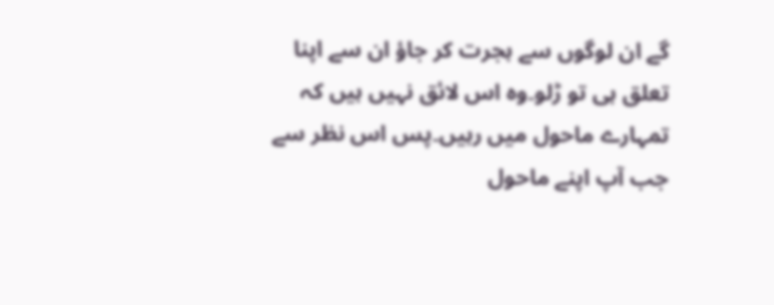گے ان لوگوں سے ہجرت کر جاؤ ان سے اپنا تعلق ہی تو ڑلو۔وہ اس لائق نہیں ہیں کہ تمہارے ماحول میں رہیں۔پس اس نظر سے جب آپ اپنے ماحول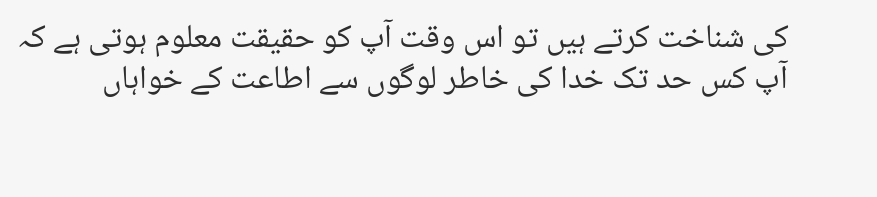کی شناخت کرتے ہیں تو اس وقت آپ کو حقیقت معلوم ہوتی ہے کہ آپ کس حد تک خدا کی خاطر لوگوں سے اطاعت کے خواہاں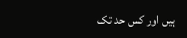ہیں اور کس حد تک